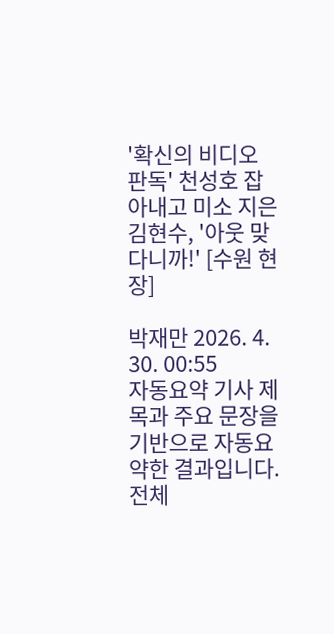'확신의 비디오 판독' 천성호 잡아내고 미소 지은 김현수, '아웃 맞다니까!' [수원 현장]

박재만 2026. 4. 30. 00:55
자동요약 기사 제목과 주요 문장을 기반으로 자동요약한 결과입니다.
전체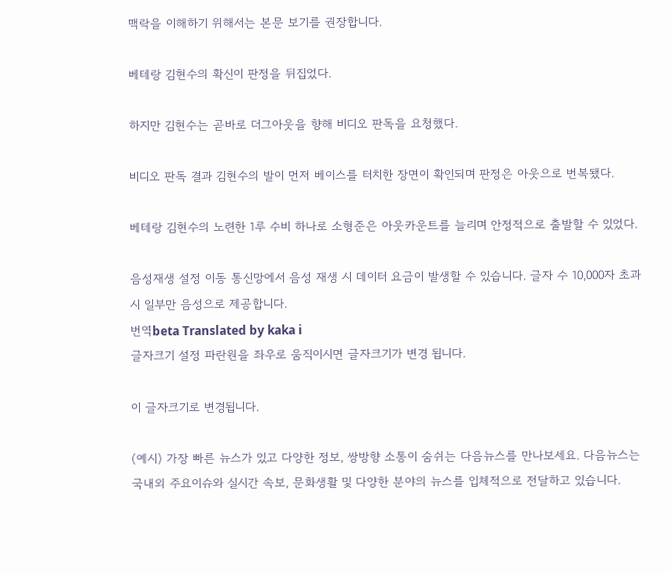맥락을 이해하기 위해서는 본문 보기를 권장합니다.

베테랑 김현수의 확신이 판정을 뒤집었다.

하지만 김현수는 곧바로 더그아웃을 향해 비디오 판독을 요청했다.

비디오 판독 결과 김현수의 발이 먼저 베이스를 터치한 장면이 확인되며 판정은 아웃으로 번복됐다.

베테랑 김현수의 노련한 1루 수비 하나로 소형준은 아웃카운트를 늘리며 안정적으로 출발할 수 있었다.

음성재생 설정 이동 통신망에서 음성 재생 시 데이터 요금이 발생할 수 있습니다. 글자 수 10,000자 초과 시 일부만 음성으로 제공합니다.
번역beta Translated by kaka i
글자크기 설정 파란원을 좌우로 움직이시면 글자크기가 변경 됩니다.

이 글자크기로 변경됩니다.

(예시) 가장 빠른 뉴스가 있고 다양한 정보, 쌍방향 소통이 숨쉬는 다음뉴스를 만나보세요. 다음뉴스는 국내외 주요이슈와 실시간 속보, 문화생활 및 다양한 분야의 뉴스를 입체적으로 전달하고 있습니다.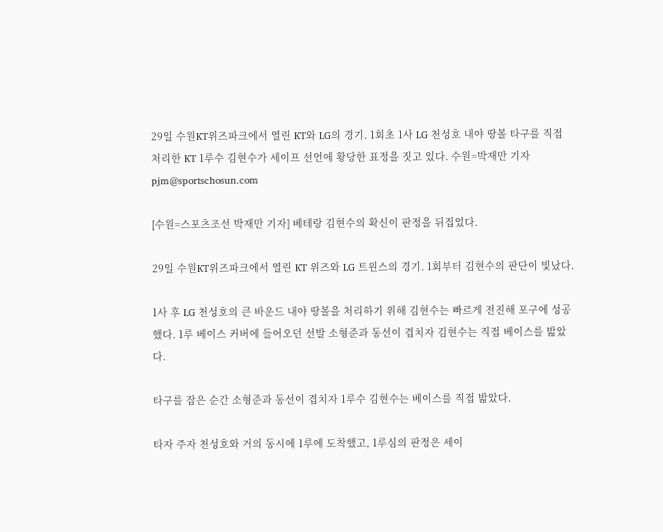29일 수원KT위즈파크에서 열린 KT와 LG의 경기. 1회초 1사 LG 천성호 내야 땅볼 타구를 직접 처리한 KT 1루수 김현수가 세이프 선언에 황당한 표정을 짓고 있다. 수원=박재만 기자 pjm@sportschosun.com

[수원=스포츠조선 박재만 기자] 베테랑 김현수의 확신이 판정을 뒤집었다.

29일 수원KT위즈파크에서 열린 KT 위즈와 LG 트윈스의 경기. 1회부터 김현수의 판단이 빛났다.

1사 후 LG 천성호의 큰 바운드 내야 땅볼을 처리하기 위해 김현수는 빠르게 전진해 포구에 성공했다. 1루 베이스 커버에 들어오던 선발 소형준과 동선이 겹치자 김현수는 직접 베이스를 밟았다.

타구를 잡은 순간 소형준과 동선이 겹치자 1루수 김현수는 베이스를 직접 밟았다.

타자 주자 천성호와 거의 동시에 1루에 도착했고, 1루심의 판정은 세이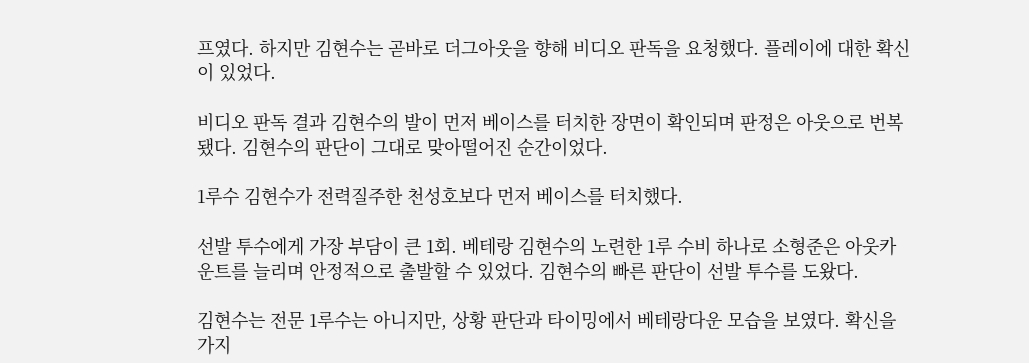프였다. 하지만 김현수는 곧바로 더그아웃을 향해 비디오 판독을 요청했다. 플레이에 대한 확신이 있었다.

비디오 판독 결과 김현수의 발이 먼저 베이스를 터치한 장면이 확인되며 판정은 아웃으로 번복됐다. 김현수의 판단이 그대로 맞아떨어진 순간이었다.

1루수 김현수가 전력질주한 천성호보다 먼저 베이스를 터치했다.

선발 투수에게 가장 부담이 큰 1회. 베테랑 김현수의 노련한 1루 수비 하나로 소형준은 아웃카운트를 늘리며 안정적으로 출발할 수 있었다. 김현수의 빠른 판단이 선발 투수를 도왔다.

김현수는 전문 1루수는 아니지만, 상황 판단과 타이밍에서 베테랑다운 모습을 보였다. 확신을 가지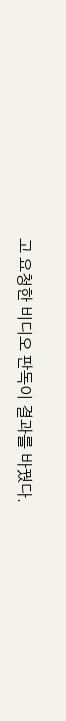고 요청한 비디오 판독이 결과를 바꿨다.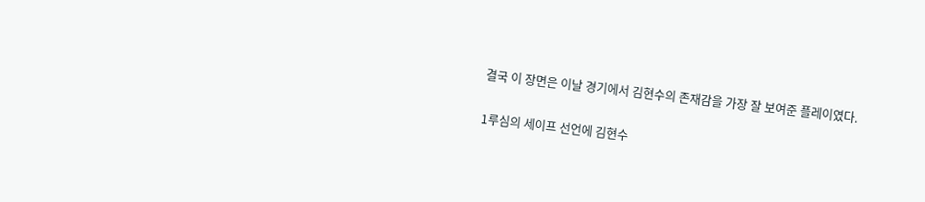결국 이 장면은 이날 경기에서 김현수의 존재감을 가장 잘 보여준 플레이였다.

1루심의 세이프 선언에 김현수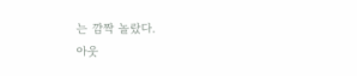는 깜짝 놀랐다.
아웃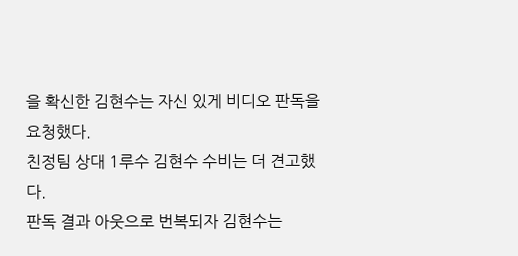을 확신한 김현수는 자신 있게 비디오 판독을 요청했다.
친정팀 상대 1루수 김현수 수비는 더 견고했다.
판독 결과 아웃으로 번복되자 김현수는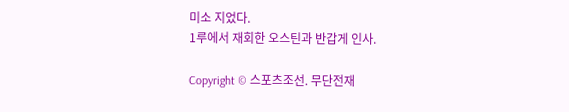미소 지었다.
1루에서 재회한 오스틴과 반갑게 인사.

Copyright © 스포츠조선. 무단전재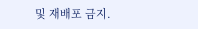및 재배포 금지.